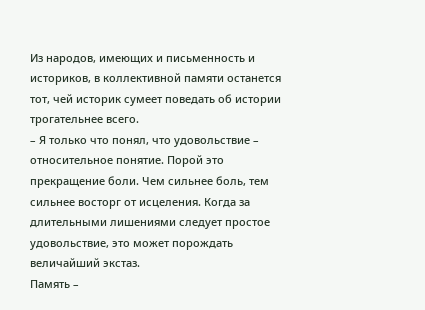Из народов, имеющих и письменность и историков, в коллективной памяти останется тот, чей историк сумеет поведать об истории трогательнее всего.
– Я только что понял, что удовольствие – относительное понятие. Порой это прекращение боли. Чем сильнее боль, тем сильнее восторг от исцеления. Когда за длительными лишениями следует простое удовольствие, это может порождать величайший экстаз.
Память –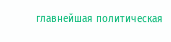главнейшая политическая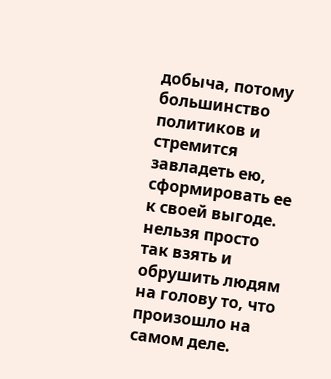добыча, потому большинство политиков и стремится завладеть ею, сформировать ее к своей выгоде.
нельзя просто так взять и обрушить людям на голову то, что произошло на самом деле.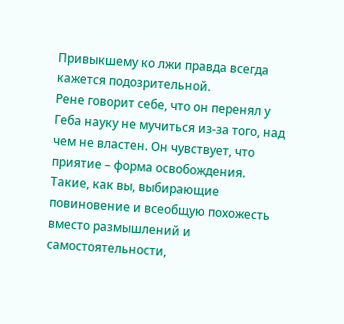Привыкшему ко лжи правда всегда кажется подозрительной.
Рене говорит себе, что он перенял у Геба науку не мучиться из-за того, над чем не властен. Он чувствует, что приятие – форма освобождения.
Такие, как вы, выбирающие повиновение и всеобщую похожесть вместо размышлений и самостоятельности,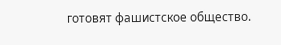готовят фашистское общество.